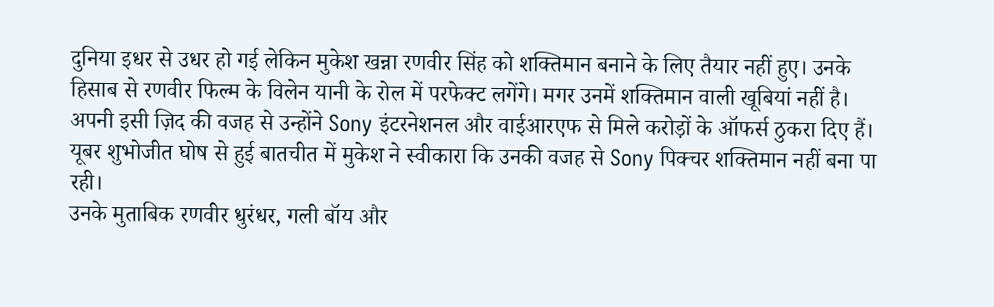दुनिया इधर से उधर हो गई लेकिन मुकेश खन्ना रणवीर सिंह को शक्तिमान बनाने के लिए तैयार नहीं हुए। उनके हिसाब से रणवीर फिल्म के विलेन यानी के रोल में परफेक्ट लगेंगे। मगर उनमें शक्तिमान वाली खूबियां नहीं है। अपनी इसी ज़िद की वजह से उन्होंने Sony इंटरनेशनल और वाईआरएफ से मिले करोड़ों के ऑफर्स ठुकरा दिए हैं। यूबर शुभोजीत घोष से हुई बातचीत में मुकेश ने स्वीकारा कि उनकी वजह से Sony पिक्चर शक्तिमान नहीं बना पा रही।
उनके मुताबिक रणवीर धुरंधर, गली बॉय और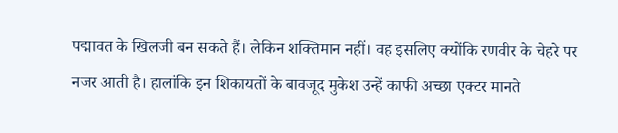पद्मावत के खिलजी बन सकते हैं। लेकिन शक्तिमान नहीं। वह इसलिए क्योंकि रणवीर के चेहरे पर नजर आती है। हालांकि इन शिकायतों के बावजूद मुकेश उन्हें काफी अच्छा एक्टर मानते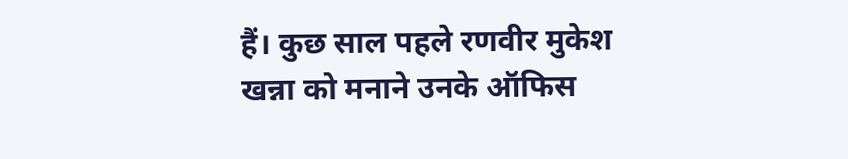हैं। कुछ साल पहले रणवीर मुकेश खन्ना को मनाने उनके ऑफिस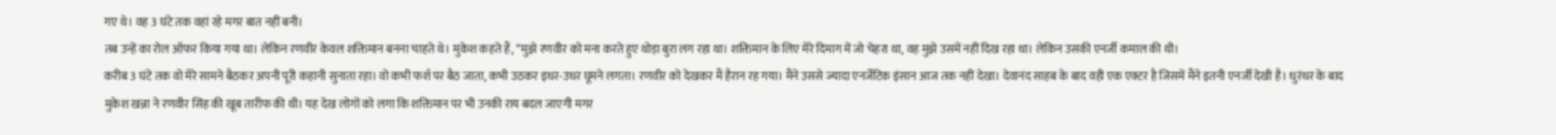गए थे। वह 3 घंटे तक वहां रहे मगर बात नहीं बनी।
तब उन्हें का रोल ऑफर किया गया था। लेकिन रणवीर केवल शक्तिमान बनना चाहते थे। मुकेश कहते हैं, “मुझे रणवीर को मना करते हुए थोड़ा बुरा लग रहा था। शक्तिमान के लिए मेरे दिमाग में जो चेहरा था, वह मुझे उसमें नहीं दिख रहा था। लेकिन उसकी एनर्जी कमाल की थी।
करीब 3 घंटे तक वो मेरे सामने बैठकर अपनी पूरी कहानी सुनाता रहा। वो कभी फर्श पर बैठ जाता, कभी उठकर इधर-उधर घूमने लगता। रणवीर को देखकर मैं हैरान रह गया। मैंने उससे ज्यादा एनर्जेटिक इंसान आज तक नहीं देखा। देवानंद साहब के बाद वही एक एक्टर है जिसमें मैंने इतनी एनर्जी देखी है। धुरंधर के बाद मुकेश खन्ना ने रणवीर सिंह की खूब तारीफ की थी। यह देख लोगों को लगा कि शक्तिमान पर भी उनकी राय बदल जाएगी मगर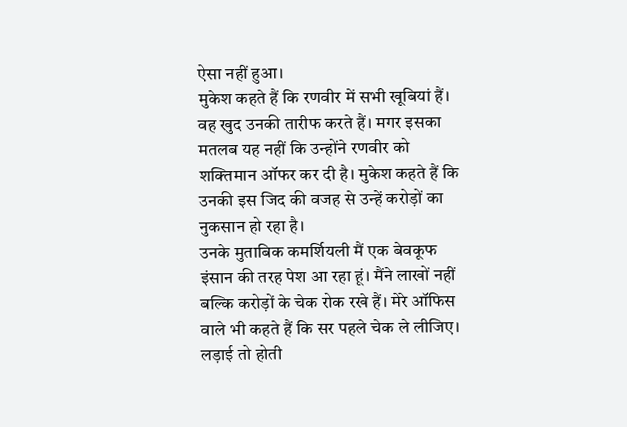ऐसा नहीं हुआ।
मुकेश कहते हैं कि रणवीर में सभी खूबियां हैं। वह खुद उनकी तारीफ करते हैं। मगर इसका मतलब यह नहीं कि उन्होंने रणवीर को शक्तिमान ऑफर कर दी है। मुकेश कहते हैं कि उनकी इस जिद की वजह से उन्हें करोड़ों का नुकसान हो रहा है।
उनके मुताबिक कमर्शियली मैं एक बेवकूफ इंसान की तरह पेश आ रहा हूं। मैंने लाखों नहीं बल्कि करोड़ों के चेक रोक रखे हैं। मेरे ऑफिस वाले भी कहते हैं कि सर पहले चेक ले लीजिए। लड़ाई तो होती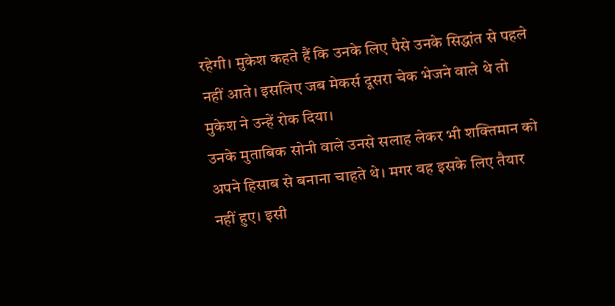रहेगी। मुकेश कहते हैं कि उनके लिए पैसे उनके सिद्धांत से पहले नहीं आते। इसलिए जब मेकर्स दूसरा चेक भेजने वाले थे तो मुकेश ने उन्हें रोक दिया।
उनके मुताबिक सोनी वाले उनसे सलाह लेकर भी शक्तिमान को अपने हिसाब से बनाना चाहते थे। मगर वह इसके लिए तैयार नहीं हुए। इसी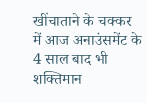खींचाताने के चक्कर में आज अनाउंसमेंट के 4 साल बाद भी शक्तिमान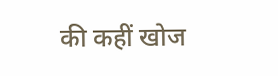की कहीं खोज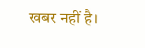खबर नहीं है।